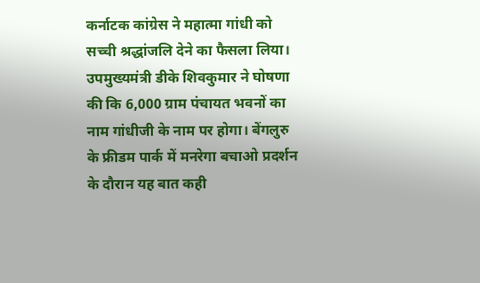कर्नाटक कांग्रेस ने महात्मा गांधी को सच्ची श्रद्धांजलि देने का फैसला लिया। उपमुख्यमंत्री डीके शिवकुमार ने घोषणा की कि 6,000 ग्राम पंचायत भवनों का नाम गांधीजी के नाम पर होगा। बेंगलुरु के फ्रीडम पार्क में मनरेगा बचाओ प्रदर्शन के दौरान यह बात कही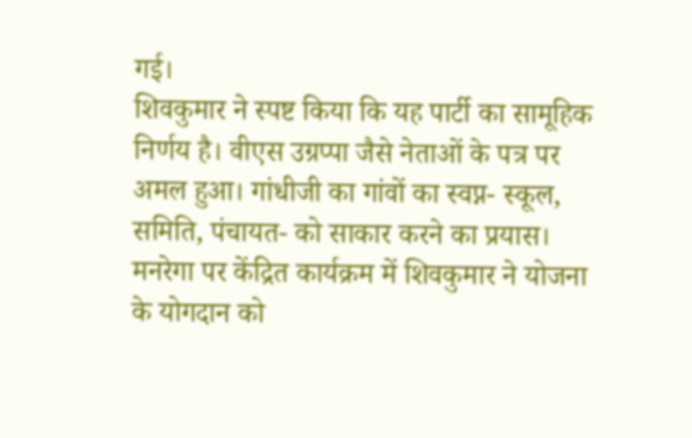गई।
शिवकुमार ने स्पष्ट किया कि यह पार्टी का सामूहिक निर्णय है। वीएस उग्रप्पा जैसे नेताओं के पत्र पर अमल हुआ। गांधीजी का गांवों का स्वप्न- स्कूल, समिति, पंचायत- को साकार करने का प्रयास।
मनरेगा पर केंद्रित कार्यक्रम में शिवकुमार ने योजना के योगदान को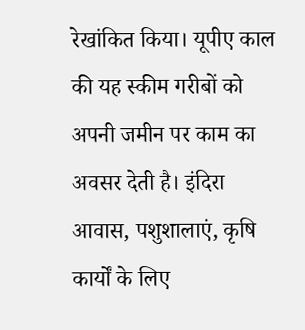रेखांकित किया। यूपीए काल की यह स्कीम गरीबों को अपनी जमीन पर काम का अवसर देती है। इंदिरा आवास, पशुशालाएं, कृषि कार्यों के लिए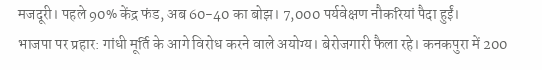मजदूरी। पहले 90% केंद्र फंड, अब 60-40 का बोझ। 7,000 पर्यवेक्षण नौकरियां पैदा हुईं।
भाजपा पर प्रहार: गांधी मूर्ति के आगे विरोध करने वाले अयोग्य। बेरोजगारी फैला रहे। कनकपुरा में 200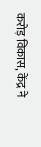करोड़ विकास, केंद्र ने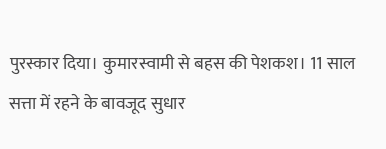पुरस्कार दिया। कुमारस्वामी से बहस की पेशकश। 11 साल सत्ता में रहने के बावजूद सुधार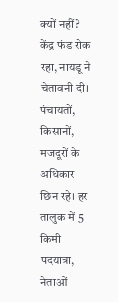क्यों नहीं?
केंद्र फंड रोक रहा, नायडू ने चेतावनी दी। पंचायतों, किसानों, मजदूरों के अधिकार छिन रहे। हर तालुक में 5 किमी पदयात्रा, नेताओं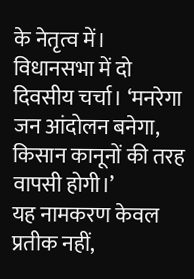के नेतृत्व में। विधानसभा में दो दिवसीय चर्चा। ‘मनरेगा जन आंदोलन बनेगा, किसान कानूनों की तरह वापसी होगी।’
यह नामकरण केवल प्रतीक नहीं,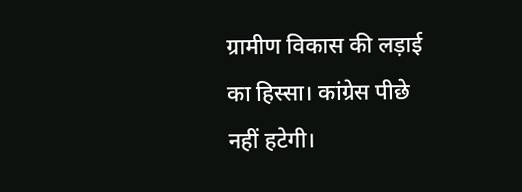ग्रामीण विकास की लड़ाई का हिस्सा। कांग्रेस पीछे नहीं हटेगी।